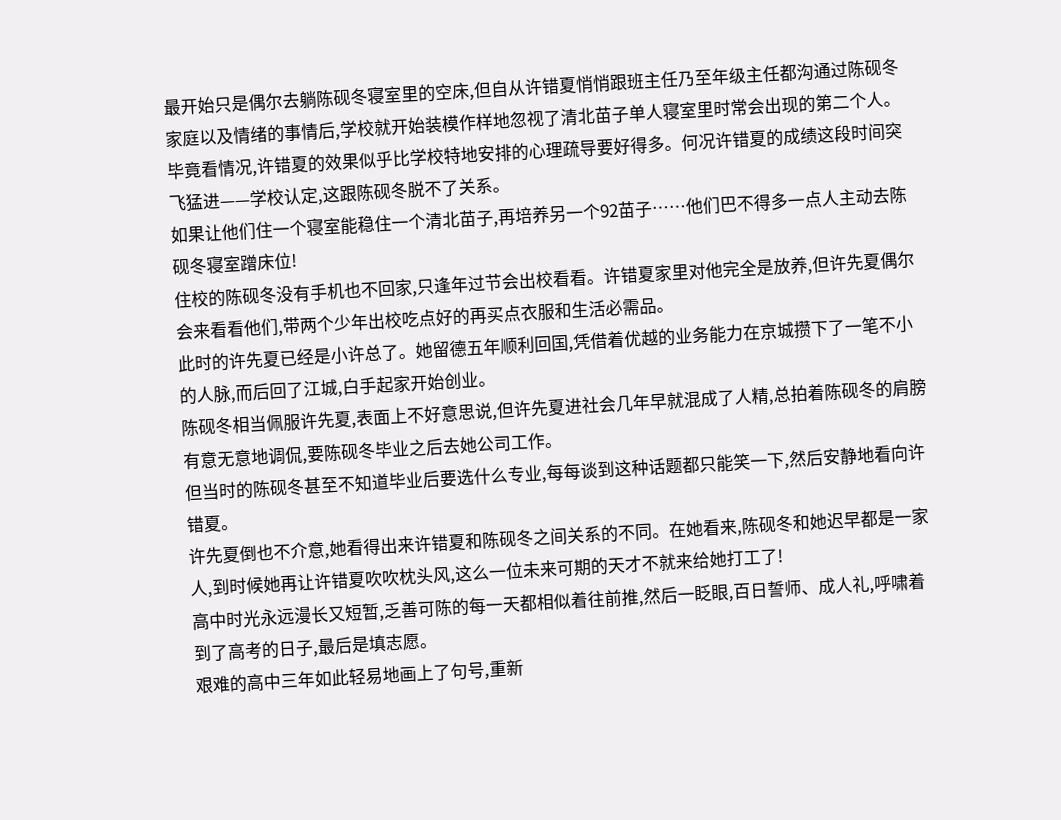最开始只是偶尔去躺陈砚冬寝室里的空床,但自从许错夏悄悄跟班主任乃至年级主任都沟通过陈砚冬家庭以及情绪的事情后,学校就开始装模作样地忽视了清北苗子单人寝室里时常会出现的第二个人。
毕竟看情况,许错夏的效果似乎比学校特地安排的心理疏导要好得多。何况许错夏的成绩这段时间突飞猛进——学校认定,这跟陈砚冬脱不了关系。
如果让他们住一个寝室能稳住一个清北苗子,再培养另一个92苗子……他们巴不得多一点人主动去陈砚冬寝室蹭床位!
住校的陈砚冬没有手机也不回家,只逢年过节会出校看看。许错夏家里对他完全是放养,但许先夏偶尔会来看看他们,带两个少年出校吃点好的再买点衣服和生活必需品。
此时的许先夏已经是小许总了。她留德五年顺利回国,凭借着优越的业务能力在京城攒下了一笔不小的人脉,而后回了江城,白手起家开始创业。
陈砚冬相当佩服许先夏,表面上不好意思说,但许先夏进社会几年早就混成了人精,总拍着陈砚冬的肩膀有意无意地调侃,要陈砚冬毕业之后去她公司工作。
但当时的陈砚冬甚至不知道毕业后要选什么专业,每每谈到这种话题都只能笑一下,然后安静地看向许错夏。
许先夏倒也不介意,她看得出来许错夏和陈砚冬之间关系的不同。在她看来,陈砚冬和她迟早都是一家人,到时候她再让许错夏吹吹枕头风,这么一位未来可期的天才不就来给她打工了!
高中时光永远漫长又短暂,乏善可陈的每一天都相似着往前推,然后一眨眼,百日誓师、成人礼,呼啸着到了高考的日子,最后是填志愿。
艰难的高中三年如此轻易地画上了句号,重新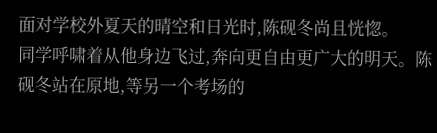面对学校外夏天的晴空和日光时,陈砚冬尚且恍惚。
同学呼啸着从他身边飞过,奔向更自由更广大的明天。陈砚冬站在原地,等另一个考场的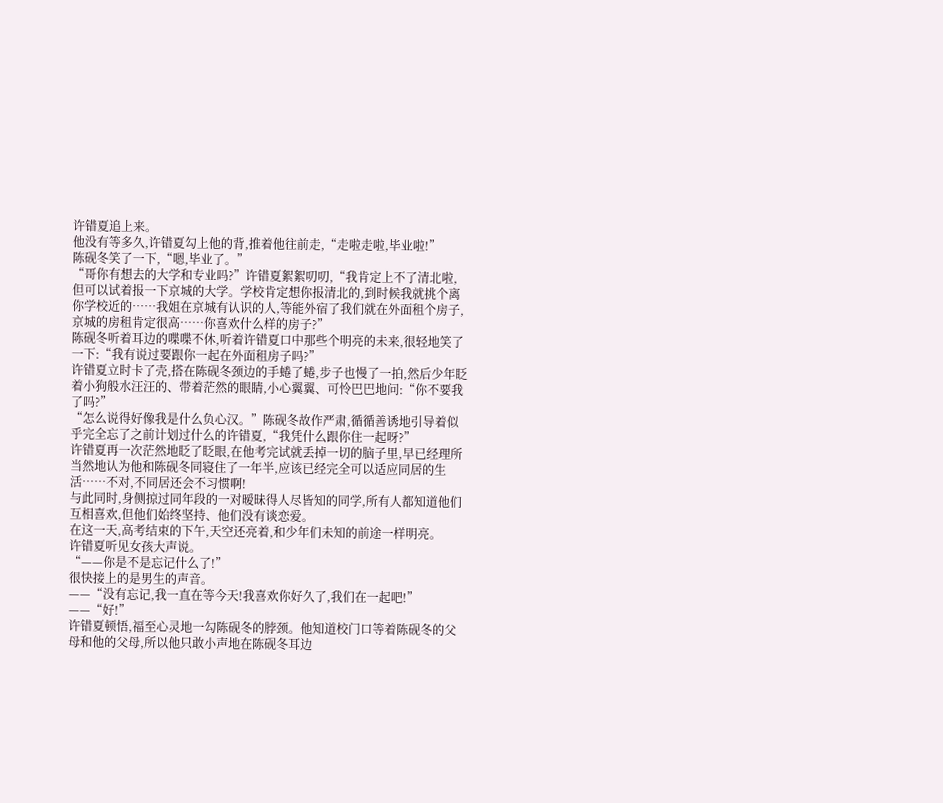许错夏追上来。
他没有等多久,许错夏勾上他的背,推着他往前走,“走啦走啦,毕业啦!”
陈砚冬笑了一下,“嗯,毕业了。”
“哥你有想去的大学和专业吗?”许错夏絮絮叨叨,“我肯定上不了清北啦,但可以试着报一下京城的大学。学校肯定想你报清北的,到时候我就挑个离你学校近的……我姐在京城有认识的人,等能外宿了我们就在外面租个房子,京城的房租肯定很高……你喜欢什么样的房子?”
陈砚冬听着耳边的喋喋不休,听着许错夏口中那些个明亮的未来,很轻地笑了一下:“我有说过要跟你一起在外面租房子吗?”
许错夏立时卡了壳,搭在陈砚冬颈边的手蜷了蜷,步子也慢了一拍,然后少年眨着小狗般水汪汪的、带着茫然的眼睛,小心翼翼、可怜巴巴地问:“你不要我了吗?”
“怎么说得好像我是什么负心汉。”陈砚冬故作严肃,循循善诱地引导着似乎完全忘了之前计划过什么的许错夏,“我凭什么跟你住一起呀?”
许错夏再一次茫然地眨了眨眼,在他考完试就丢掉一切的脑子里,早已经理所当然地认为他和陈砚冬同寝住了一年半,应该已经完全可以适应同居的生活……不对,不同居还会不习惯啊!
与此同时,身侧掠过同年段的一对暧昧得人尽皆知的同学,所有人都知道他们互相喜欢,但他们始终坚持、他们没有谈恋爱。
在这一天,高考结束的下午,天空还亮着,和少年们未知的前途一样明亮。
许错夏听见女孩大声说。
“——你是不是忘记什么了!”
很快接上的是男生的声音。
——“没有忘记,我一直在等今天!我喜欢你好久了,我们在一起吧!”
——“好!”
许错夏顿悟,福至心灵地一勾陈砚冬的脖颈。他知道校门口等着陈砚冬的父母和他的父母,所以他只敢小声地在陈砚冬耳边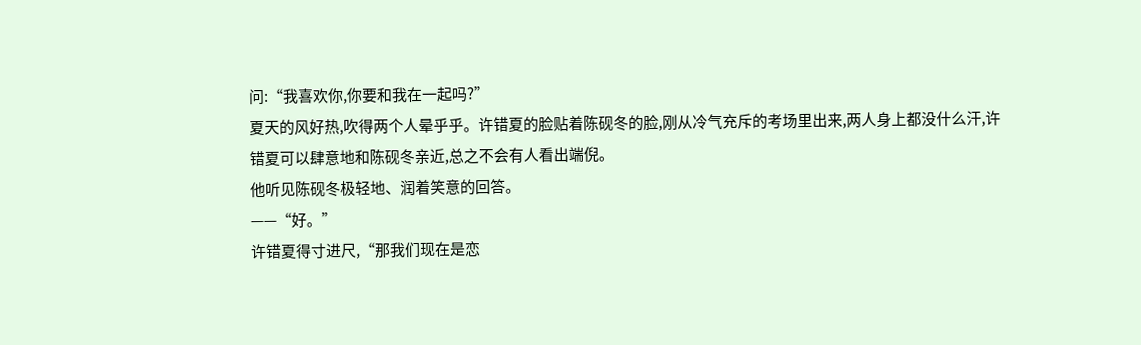问:“我喜欢你,你要和我在一起吗?”
夏天的风好热,吹得两个人晕乎乎。许错夏的脸贴着陈砚冬的脸,刚从冷气充斥的考场里出来,两人身上都没什么汗,许错夏可以肆意地和陈砚冬亲近,总之不会有人看出端倪。
他听见陈砚冬极轻地、润着笑意的回答。
——“好。”
许错夏得寸进尺,“那我们现在是恋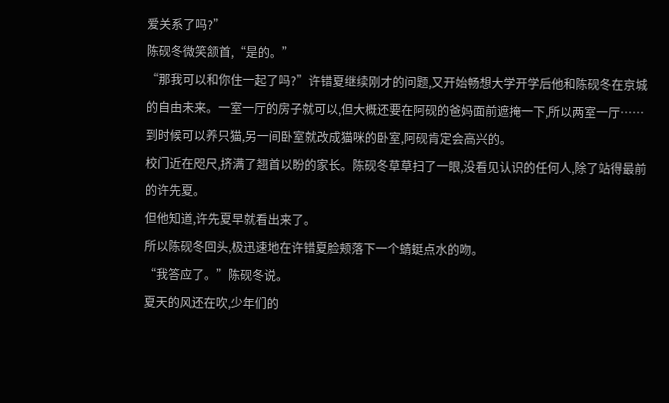爱关系了吗?”
陈砚冬微笑颔首,“是的。”
“那我可以和你住一起了吗?”许错夏继续刚才的问题,又开始畅想大学开学后他和陈砚冬在京城的自由未来。一室一厅的房子就可以,但大概还要在阿砚的爸妈面前遮掩一下,所以两室一厅……到时候可以养只猫,另一间卧室就改成猫咪的卧室,阿砚肯定会高兴的。
校门近在咫尺,挤满了翘首以盼的家长。陈砚冬草草扫了一眼,没看见认识的任何人,除了站得最前的许先夏。
但他知道,许先夏早就看出来了。
所以陈砚冬回头,极迅速地在许错夏脸颊落下一个蜻蜓点水的吻。
“我答应了。”陈砚冬说。
夏天的风还在吹,少年们的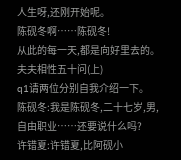人生呀,还刚开始呢。
陈砚冬啊……陈砚冬!
从此的每一天,都是向好里去的。
夫夫相性五十问(上)
q1请两位分别自我介绍一下。
陈砚冬:我是陈砚冬,二十七岁,男,自由职业……还要说什么吗?
许错夏:许错夏,比阿砚小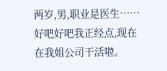两岁,男,职业是医生……好吧好吧我正经点,现在在我姐公司干活啦。